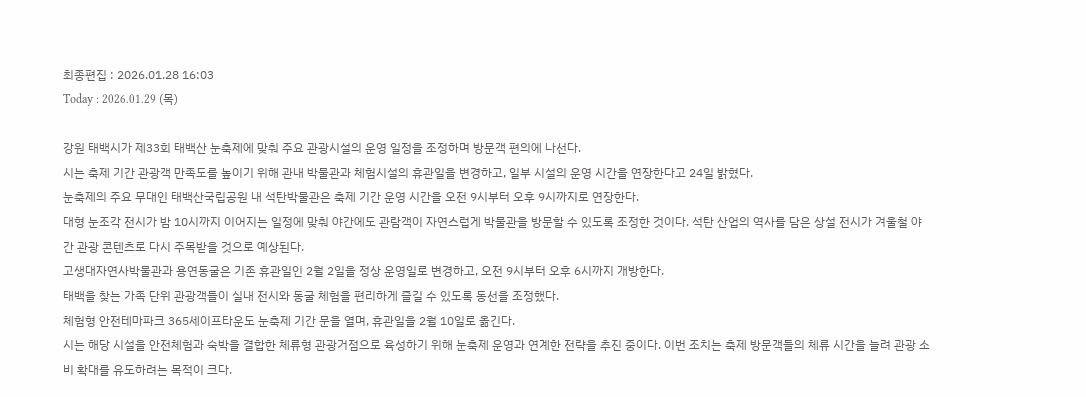최종편집 : 2026.01.28 16:03
Today : 2026.01.29 (목)

강원 태백시가 제33회 태백산 눈축제에 맞춰 주요 관광시설의 운영 일정을 조정하며 방문객 편의에 나선다.
시는 축제 기간 관광객 만족도를 높이기 위해 관내 박물관과 체험시설의 휴관일을 변경하고, 일부 시설의 운영 시간을 연장한다고 24일 밝혔다.
눈축제의 주요 무대인 태백산국립공원 내 석탄박물관은 축제 기간 운영 시간을 오전 9시부터 오후 9시까지로 연장한다.
대형 눈조각 전시가 밤 10시까지 이어지는 일정에 맞춰 야간에도 관람객이 자연스럽게 박물관을 방문할 수 있도록 조정한 것이다. 석탄 산업의 역사를 담은 상설 전시가 겨울철 야간 관광 콘텐츠로 다시 주목받을 것으로 예상된다.
고생대자연사박물관과 용연동굴은 기존 휴관일인 2월 2일을 정상 운영일로 변경하고, 오전 9시부터 오후 6시까지 개방한다.
태백을 찾는 가족 단위 관광객들이 실내 전시와 동굴 체험을 편리하게 즐길 수 있도록 동선을 조정했다.
체험형 안전테마파크 365세이프타운도 눈축제 기간 문을 열며, 휴관일을 2월 10일로 옮긴다.
시는 해당 시설을 안전체험과 숙박을 결합한 체류형 관광거점으로 육성하기 위해 눈축제 운영과 연계한 전략을 추진 중이다. 이번 조치는 축제 방문객들의 체류 시간을 늘려 관광 소비 확대를 유도하려는 목적이 크다.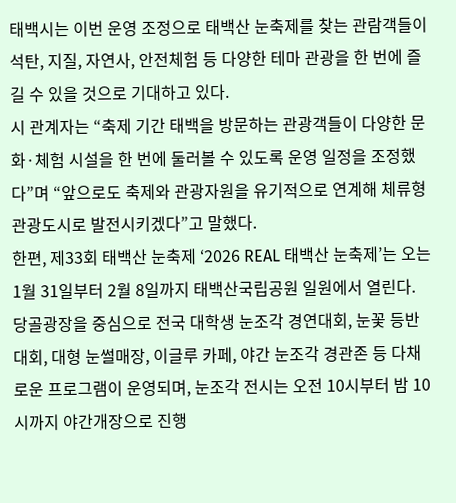태백시는 이번 운영 조정으로 태백산 눈축제를 찾는 관람객들이 석탄, 지질, 자연사, 안전체험 등 다양한 테마 관광을 한 번에 즐길 수 있을 것으로 기대하고 있다.
시 관계자는 “축제 기간 태백을 방문하는 관광객들이 다양한 문화·체험 시설을 한 번에 둘러볼 수 있도록 운영 일정을 조정했다”며 “앞으로도 축제와 관광자원을 유기적으로 연계해 체류형 관광도시로 발전시키겠다”고 말했다.
한편, 제33회 태백산 눈축제 ‘2026 REAL 태백산 눈축제’는 오는 1월 31일부터 2월 8일까지 태백산국립공원 일원에서 열린다.
당골광장을 중심으로 전국 대학생 눈조각 경연대회, 눈꽃 등반대회, 대형 눈썰매장, 이글루 카페, 야간 눈조각 경관존 등 다채로운 프로그램이 운영되며, 눈조각 전시는 오전 10시부터 밤 10시까지 야간개장으로 진행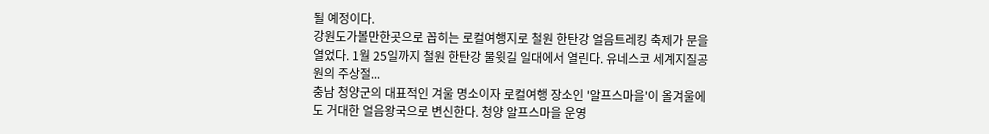될 예정이다.
강원도가볼만한곳으로 꼽히는 로컬여행지로 철원 한탄강 얼음트레킹 축제가 문을 열었다. 1월 25일까지 철원 한탄강 물윗길 일대에서 열린다. 유네스코 세계지질공원의 주상절...
충남 청양군의 대표적인 겨울 명소이자 로컬여행 장소인 '알프스마을'이 올겨울에도 거대한 얼음왕국으로 변신한다. 청양 알프스마을 운영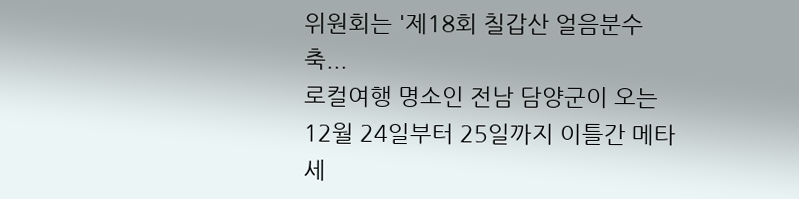위원회는 '제18회 칠갑산 얼음분수축...
로컬여행 명소인 전남 담양군이 오는 12월 24일부터 25일까지 이틀간 메타세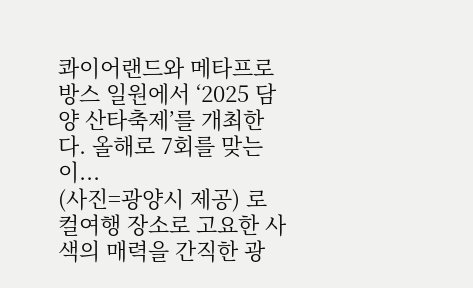콰이어랜드와 메타프로방스 일원에서 ‘2025 담양 산타축제’를 개최한다. 올해로 7회를 맞는 이...
(사진=광양시 제공) 로컬여행 장소로 고요한 사색의 매력을 간직한 광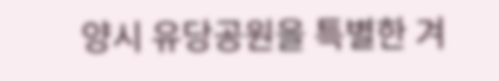양시 유당공원을 특별한 겨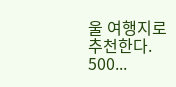울 여행지로 추천한다. 500...